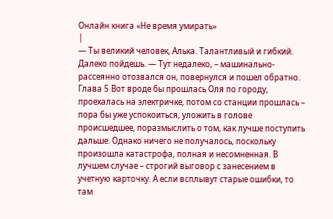Онлайн книга «Не время умирать»
|
— Ты великий человек, Алька. Талантливый и гибкий. Далеко пойдешь. — Тут недалеко, – машинально-рассеянно отозвался он, повернулся и пошел обратно. Глава 5 Вот вроде бы прошлась Оля по городу, проехалась на электричке, потом со станции прошлась – пора бы уже успокоиться, уложить в голове происшедшее, поразмыслить о том, как лучше поступить дальше. Однако ничего не получалось, поскольку произошла катастрофа, полная и несомненная. В лучшем случае – строгий выговор с занесением в учетную карточку. А если всплывут старые ошибки, то там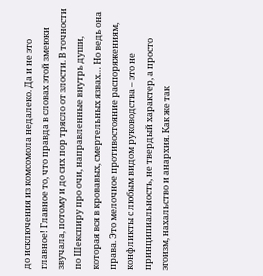до исключения из комсомола недалеко. Да и не это главное! Главное то, что правда в словах этой змеюки звучала, потому и до сих пор трясло от злости. В точности по Шекспиру про очи, направленные внутрь души, которая вся в кровавых, смертельных язвах… Но ведь она права. Это мелочное противостояние распоряжениям, конфликты с любым видом руководства – это не принципиальность, не твердый характер, а просто эгоизм, нахальство и анархия. Как же так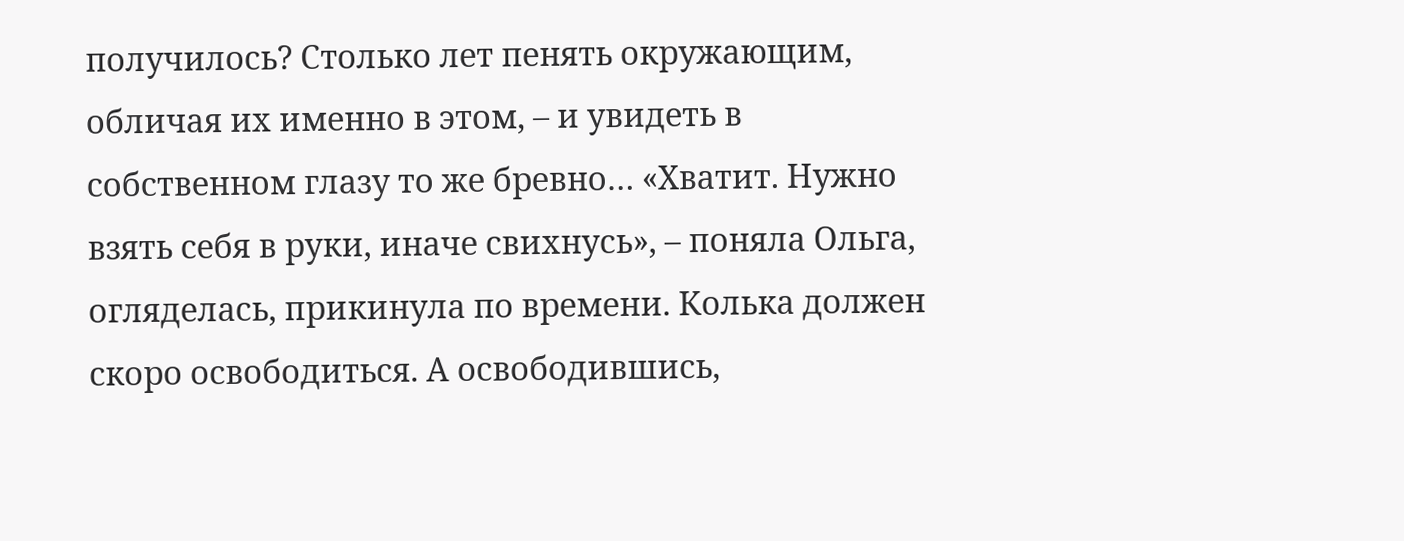получилось? Столько лет пенять окружающим, обличая их именно в этом, – и увидеть в собственном глазу то же бревно… «Хватит. Нужно взять себя в руки, иначе свихнусь», – поняла Ольга, огляделась, прикинула по времени. Колька должен скоро освободиться. А освободившись,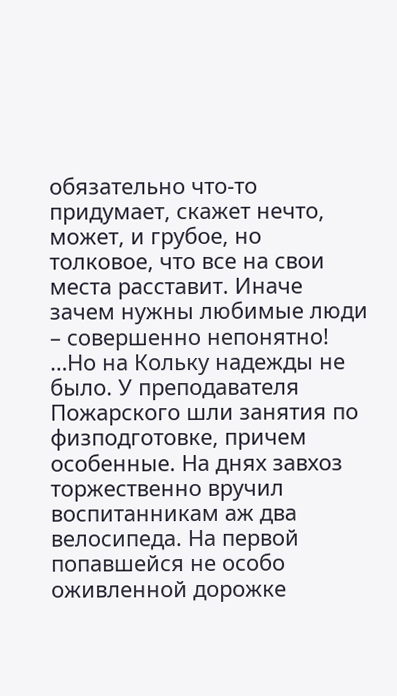обязательно что-то придумает, скажет нечто, может, и грубое, но толковое, что все на свои места расставит. Иначе зачем нужны любимые люди – совершенно непонятно! …Но на Кольку надежды не было. У преподавателя Пожарского шли занятия по физподготовке, причем особенные. На днях завхоз торжественно вручил воспитанникам аж два велосипеда. На первой попавшейся не особо оживленной дорожке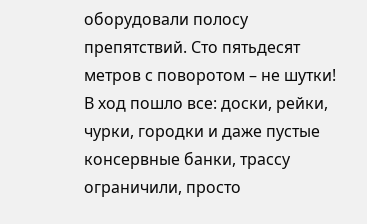оборудовали полосу препятствий. Сто пятьдесят метров с поворотом – не шутки! В ход пошло все: доски, рейки, чурки, городки и даже пустые консервные банки, трассу ограничили, просто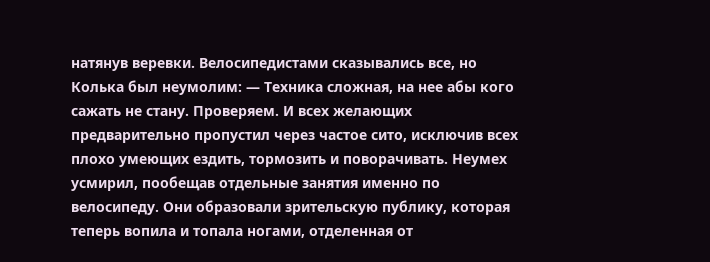натянув веревки. Велосипедистами сказывались все, но Колька был неумолим: — Техника сложная, на нее абы кого сажать не стану. Проверяем. И всех желающих предварительно пропустил через частое сито, исключив всех плохо умеющих ездить, тормозить и поворачивать. Неумех усмирил, пообещав отдельные занятия именно по велосипеду. Они образовали зрительскую публику, которая теперь вопила и топала ногами, отделенная от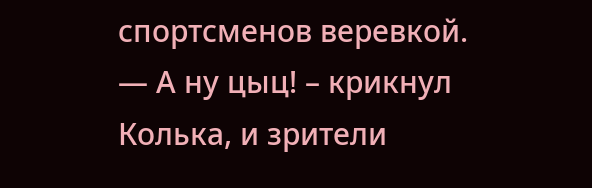спортсменов веревкой. — А ну цыц! – крикнул Колька, и зрители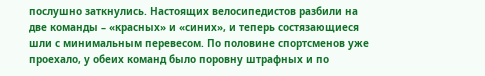послушно заткнулись. Настоящих велосипедистов разбили на две команды – «красных» и «синих», и теперь состязающиеся шли с минимальным перевесом. По половине спортсменов уже проехало, у обеих команд было поровну штрафных и по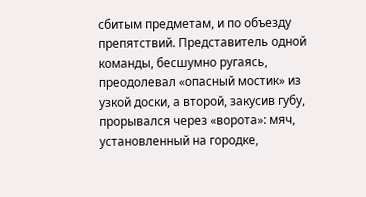сбитым предметам, и по объезду препятствий. Представитель одной команды, бесшумно ругаясь, преодолевал «опасный мостик» из узкой доски, а второй, закусив губу, прорывался через «ворота»: мяч, установленный на городке,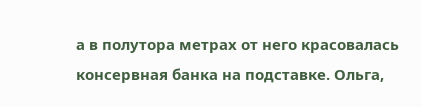а в полутора метрах от него красовалась консервная банка на подставке. Ольга,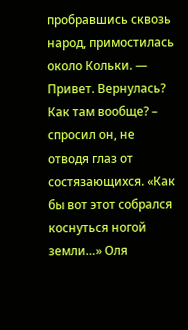пробравшись сквозь народ, примостилась около Кольки. — Привет. Вернулась? Как там вообще? – спросил он, не отводя глаз от состязающихся. «Как бы вот этот собрался коснуться ногой земли…» Оля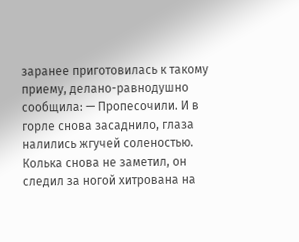заранее приготовилась к такому приему, делано-равнодушно сообщила: — Пропесочили. И в горле снова засаднило, глаза налились жгучей соленостью. Колька снова не заметил, он следил за ногой хитрована на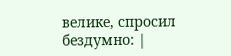велике, спросил бездумно: |